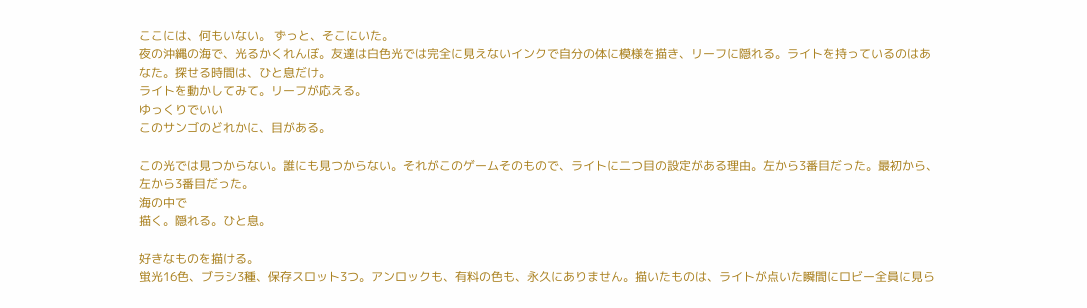ここには、何もいない。 ずっと、そこにいた。
夜の沖縄の海で、光るかくれんぼ。友達は白色光では完全に見えないインクで自分の体に模様を描き、リーフに隠れる。ライトを持っているのはあなた。探せる時間は、ひと息だけ。
ライトを動かしてみて。リーフが応える。
ゆっくりでいい
このサンゴのどれかに、目がある。

この光では見つからない。誰にも見つからない。それがこのゲームそのもので、ライトに二つ目の設定がある理由。左から3番目だった。最初から、左から3番目だった。
海の中で
描く。隠れる。ひと息。

好きなものを描ける。
蛍光16色、ブラシ3種、保存スロット3つ。アンロックも、有料の色も、永久にありません。描いたものは、ライトが点いた瞬間にロビー全員に見ら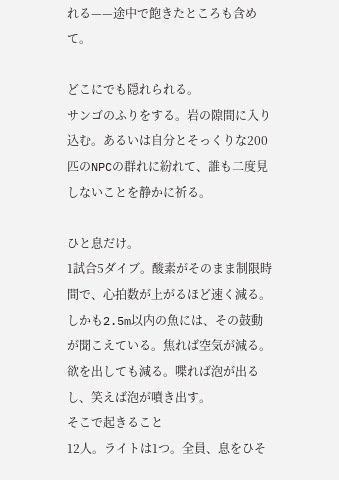れる——途中で飽きたところも含めて。

どこにでも隠れられる。
サンゴのふりをする。岩の隙間に入り込む。あるいは自分とそっくりな200匹のNPCの群れに紛れて、誰も二度見しないことを静かに祈る。

ひと息だけ。
1試合5ダイブ。酸素がそのまま制限時間で、心拍数が上がるほど速く減る。しかも2.5m以内の魚には、その鼓動が聞こえている。焦れば空気が減る。欲を出しても減る。喋れば泡が出るし、笑えば泡が噴き出す。
そこで起きること
12人。ライトは1つ。全員、息をひそ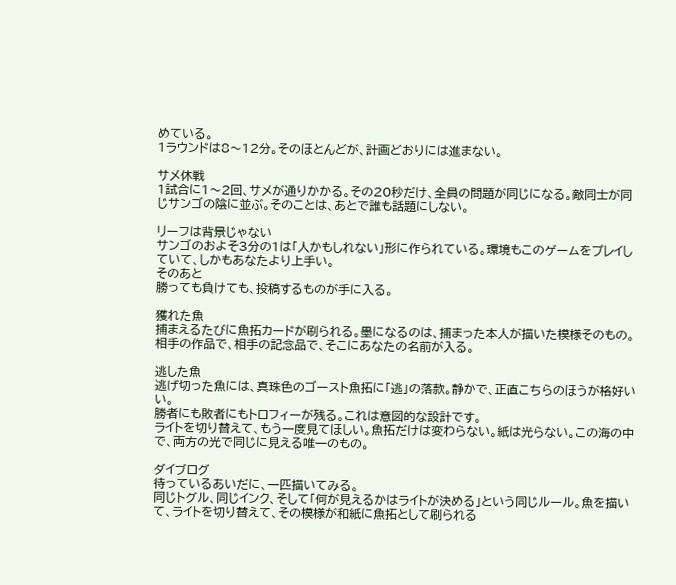めている。
1ラウンドは8〜12分。そのほとんどが、計画どおりには進まない。

サメ休戦
1試合に1〜2回、サメが通りかかる。その20秒だけ、全員の問題が同じになる。敵同士が同じサンゴの陰に並ぶ。そのことは、あとで誰も話題にしない。

リーフは背景じゃない
サンゴのおよそ3分の1は「人かもしれない」形に作られている。環境もこのゲームをプレイしていて、しかもあなたより上手い。
そのあと
勝っても負けても、投稿するものが手に入る。

獲れた魚
捕まえるたびに魚拓カードが刷られる。墨になるのは、捕まった本人が描いた模様そのもの。相手の作品で、相手の記念品で、そこにあなたの名前が入る。

逃した魚
逃げ切った魚には、真珠色のゴースト魚拓に「逃」の落款。静かで、正直こちらのほうが格好いい。
勝者にも敗者にもトロフィーが残る。これは意図的な設計です。
ライトを切り替えて、もう一度見てほしい。魚拓だけは変わらない。紙は光らない。この海の中で、両方の光で同じに見える唯一のもの。

ダイブログ
待っているあいだに、一匹描いてみる。
同じトグル、同じインク、そして「何が見えるかはライトが決める」という同じルール。魚を描いて、ライトを切り替えて、その模様が和紙に魚拓として刷られる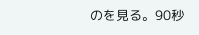のを見る。90秒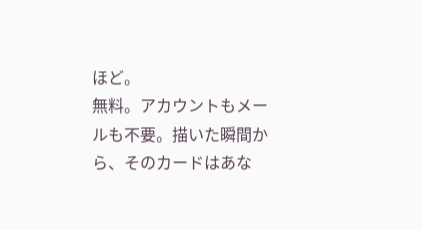ほど。
無料。アカウントもメールも不要。描いた瞬間から、そのカードはあな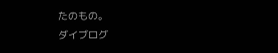たのもの。
ダイブログ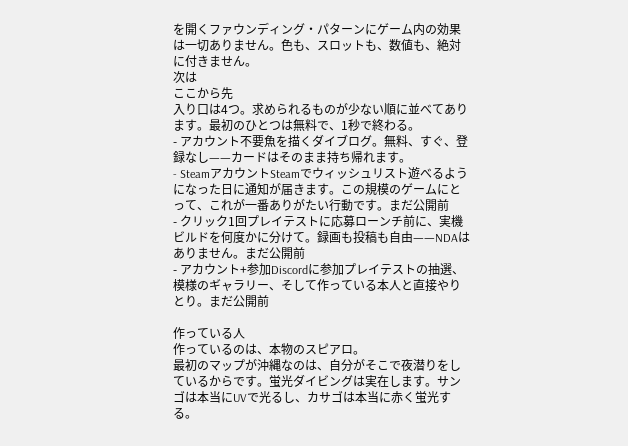を開くファウンディング・パターンにゲーム内の効果は一切ありません。色も、スロットも、数値も、絶対に付きません。
次は
ここから先
入り口は4つ。求められるものが少ない順に並べてあります。最初のひとつは無料で、1秒で終わる。
- アカウント不要魚を描くダイブログ。無料、すぐ、登録なし——カードはそのまま持ち帰れます。
- SteamアカウントSteamでウィッシュリスト遊べるようになった日に通知が届きます。この規模のゲームにとって、これが一番ありがたい行動です。まだ公開前
- クリック1回プレイテストに応募ローンチ前に、実機ビルドを何度かに分けて。録画も投稿も自由——NDAはありません。まだ公開前
- アカウント+参加Discordに参加プレイテストの抽選、模様のギャラリー、そして作っている本人と直接やりとり。まだ公開前

作っている人
作っているのは、本物のスピアロ。
最初のマップが沖縄なのは、自分がそこで夜潜りをしているからです。蛍光ダイビングは実在します。サンゴは本当にUVで光るし、カサゴは本当に赤く蛍光する。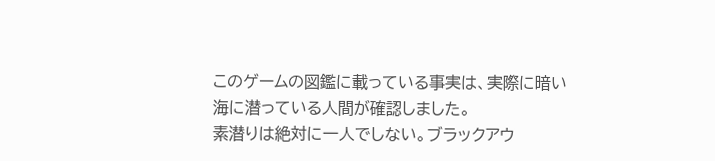このゲームの図鑑に載っている事実は、実際に暗い海に潜っている人間が確認しました。
素潜りは絶対に一人でしない。ブラックアウ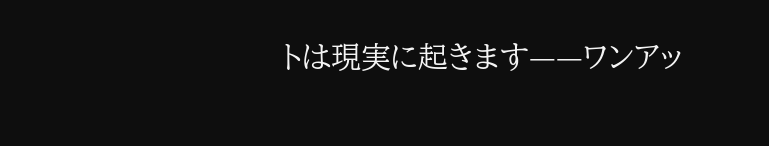トは現実に起きます——ワンアッ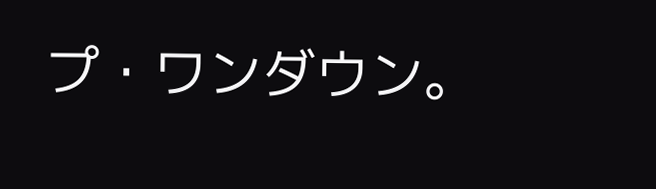プ・ワンダウン。